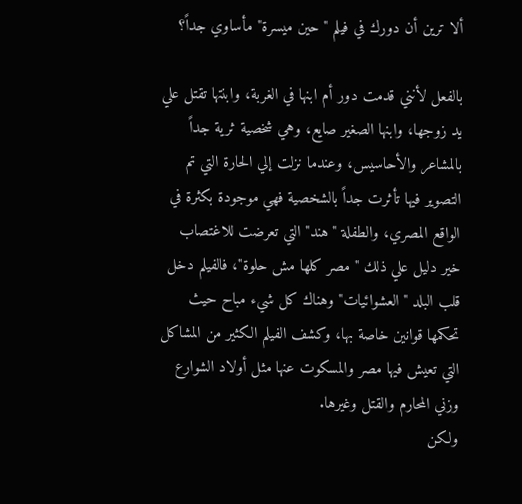ألا ترين أن دورك في فيلم "حين ميسرة" مأساوي جداً؟

بالفعل لأنني قدمت دور أم ابنها في الغربة، وابنتها تقتل علي يد زوجها، وابنها الصغير صايع، وهي شخصية ثرية جداً بالمشاعر والأحاسيس، وعندما نزلت إلي الحارة التي تم التصوير فيها تأثرت جداً بالشخصية فهي موجودة بكثرة في الواقع المصري، والطفلة "هند" التي تعرضت للاغتصاب خير دليل علي ذلك "مصر كلها مش حلوة"، فالفيلم دخل قلب البلد "العشوائيات" وهناك كل شيء مباح حيث تحكمها قوانين خاصة بها، وكشف الفيلم الكثير من المشاكل التي تعيش فيها مصر والمسكوت عنها مثل أولاد الشوارع وزني المحارم والقتل وغيرها.
ولكن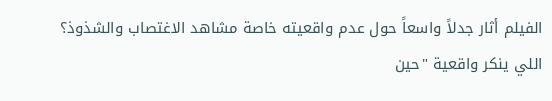الفيلم أثار جدلاً واسعاً حول عدم واقعيته خاصة مشاهد الاغتصاب والشذوذ؟
اللي ينكر واقعية "حين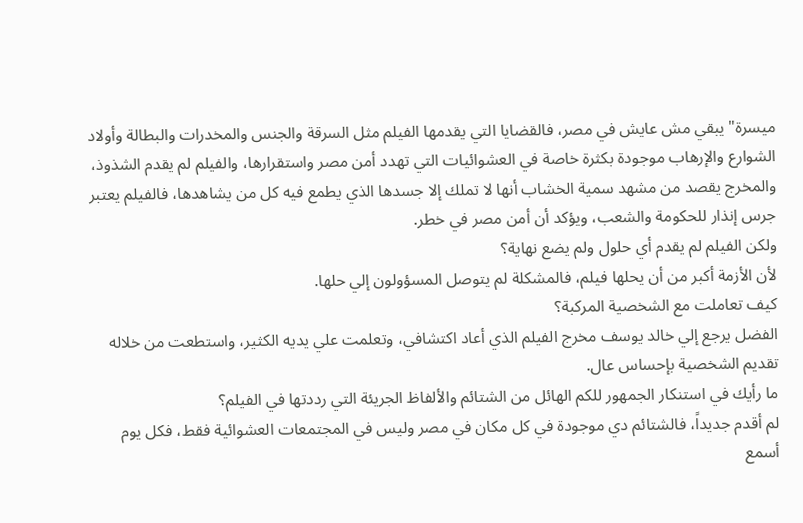ميسرة" يبقي مش عايش في مصر، فالقضايا التي يقدمها الفيلم مثل السرقة والجنس والمخدرات والبطالة وأولاد الشوارع والإرهاب موجودة بكثرة خاصة في العشوائيات التي تهدد أمن مصر واستقرارها، والفيلم لم يقدم الشذوذ، والمخرج يقصد من مشهد سمية الخشاب أنها لا تملك إلا جسدها الذي يطمع فيه كل من يشاهدها، فالفيلم يعتبر جرس إنذار للحكومة والشعب، ويؤكد أن أمن مصر في خطر.
ولكن الفيلم لم يقدم أي حلول ولم يضع نهاية؟
لأن الأزمة أكبر من أن يحلها فيلم، فالمشكلة لم يتوصل المسؤولون إلي حلها.
كيف تعاملت مع الشخصية المركبة؟
الفضل يرجع إلي خالد يوسف مخرج الفيلم الذي أعاد اكتشافي، وتعلمت علي يديه الكثير، واستطعت من خلاله تقديم الشخصية بإحساس عال.
ما رأيك في استنكار الجمهور للكم الهائل من الشتائم والألفاظ الجريئة التي رددتها في الفيلم؟
لم أقدم جديداً، فالشتائم دي موجودة في كل مكان في مصر وليس في المجتمعات العشوائية فقط، فكل يوم أسمع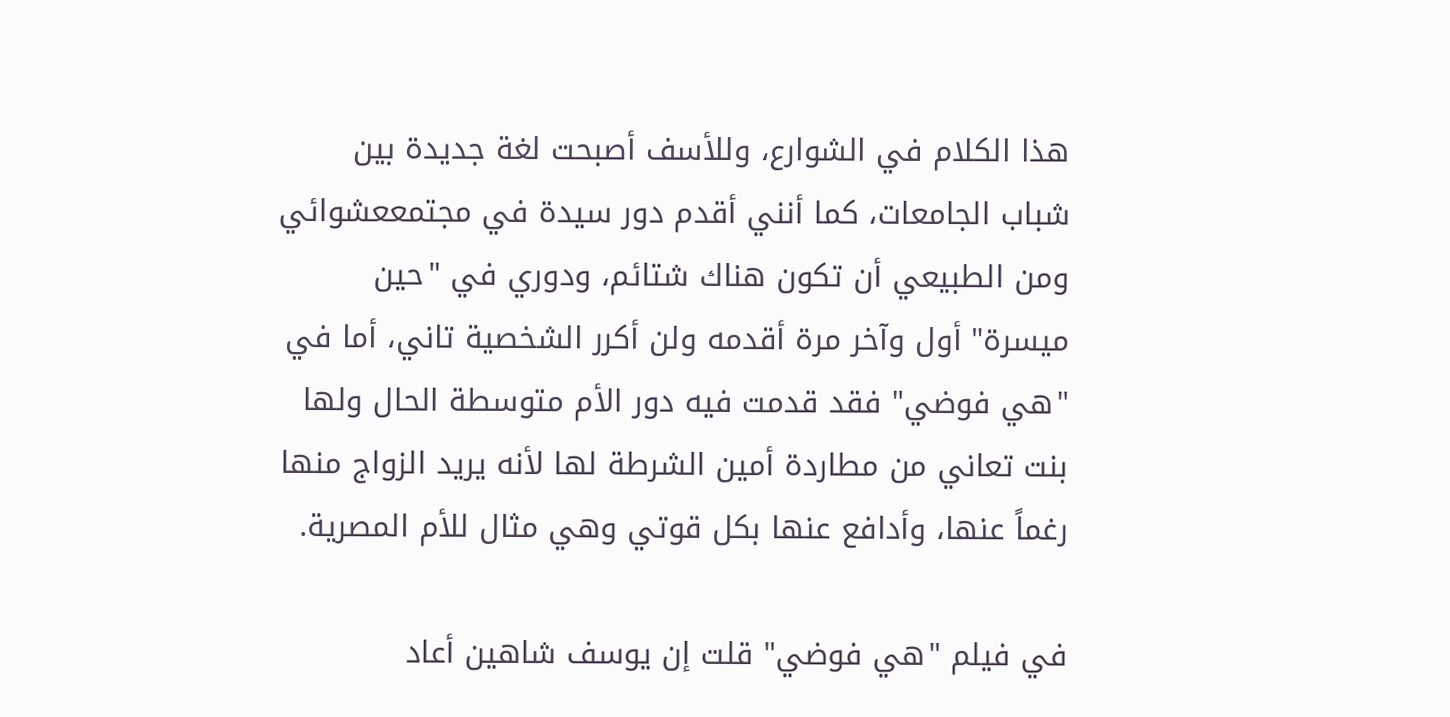هذا الكلام في الشوارع، وللأسف أصبحت لغة جديدة بين شباب الجامعات، كما أنني أقدم دور سيدة في مجتمععشوائي ومن الطبيعي أن تكون هناك شتائم، ودوري في "حين ميسرة" أول وآخر مرة أقدمه ولن أكرر الشخصية تاني، أما في "هي فوضي" فقد قدمت فيه دور الأم متوسطة الحال ولها بنت تعاني من مطاردة أمين الشرطة لها لأنه يريد الزواج منها رغماً عنها، وأدافع عنها بكل قوتي وهي مثال للأم المصرية.

في فيلم "هي فوضي" قلت إن يوسف شاهين أعاد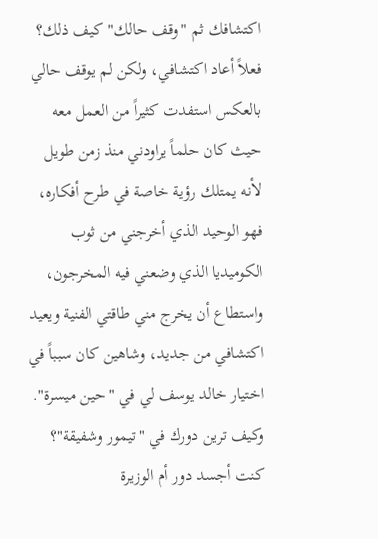اكتشافك ثم "وقف حالك" كيف ذلك؟
فعلاً أعاد اكتشافي، ولكن لم يوقف حالي بالعكس استفدت كثيراً من العمل معه حيث كان حلماً يراودني منذ زمن طويل لأنه يمتلك رؤية خاصة في طرح أفكاره، فهو الوحيد الذي أخرجني من ثوب الكوميديا الذي وضعني فيه المخرجون، واستطاع أن يخرج مني طاقتي الفنية ويعيد اكتشافي من جديد، وشاهين كان سبباً في اختيار خالد يوسف لي في "حين ميسرة".
وكيف ترين دورك في "تيمور وشفيقة"؟
كنت أجسد دور أم الوزيرة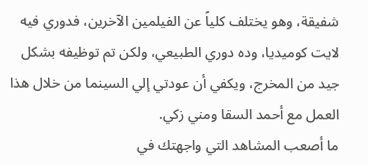شفيقة، وهو يختلف كلياً عن الفيلمين الآخرين، فدوري فيه لايت كوميديا، وده دوري الطبيعي، ولكن تم توظيفه بشكل جيد من المخرج، ويكفي أن عودتي إلي السينما من خلال هذا العمل مع أحمد السقا ومني زكي.
ما أصعب المشاهد التي واجهتك في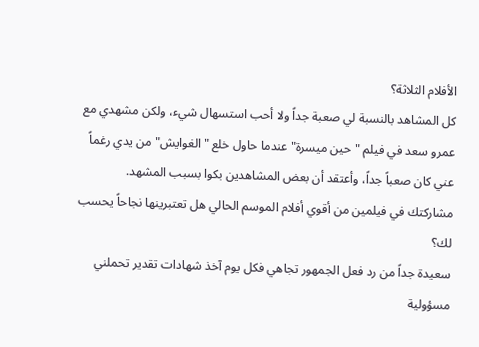الأفلام الثلاثة؟
كل المشاهد بالنسبة لي صعبة جداً ولا أحب استسهال شيء، ولكن مشهدي مع عمرو سعد في فيلم "حين ميسرة" عندما حاول خلع "الغوايش" من يدي رغماً عني كان صعباً جداً، وأعتقد أن بعض المشاهدين بكوا بسبب المشهد.
مشاركتك في فيلمين من أقوي أفلام الموسم الحالي هل تعتبرينها نجاحاً يحسب لك؟
سعيدة جداً من رد فعل الجمهور تجاهي فكل يوم آخذ شهادات تقدير تحملني مسؤولية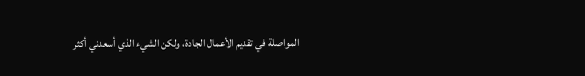المواصلة في تقديم الأعمال الجادة، ولكن الشيء الذي أسعدني أكثر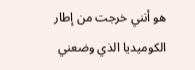هو أنني خرجت من إطار الكوميديا الذي وضعني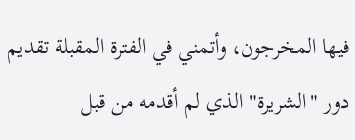فيها المخرجون، وأتمني في الفترة المقبلة تقديم دور "الشريرة" الذي لم أقدمه من قبل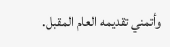وأتمني تقديمه العام المقبل.